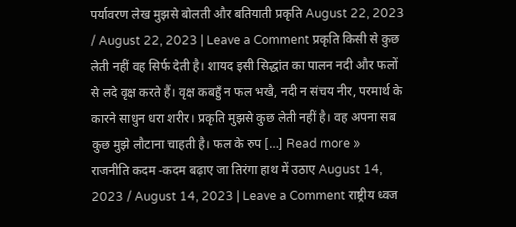पर्यावरण लेख मुझसे बोलती और बतियाती प्रकृति August 22, 2023 / August 22, 2023 | Leave a Comment प्रकृति किसी से कुछ लेती नहीं वह सिर्फ देती है। शायद इसी सिद्धांत का पालन नदी और फलों से लदे वृक्ष करते हैं। वृक्ष कबहुँ न फल भखै, नदी न संचय नीर, परमार्थ के कारने साधुन धरा शरीर। प्रकृति मुझसे कुछ लेती नहीं है। वह अपना सब कुछ मुझे लौटाना चाहती है। फल के रुप […] Read more »
राजनीति कदम -कदम बढ़ाए जा तिरंगा हाथ में उठाए August 14, 2023 / August 14, 2023 | Leave a Comment राष्ट्रीय ध्वज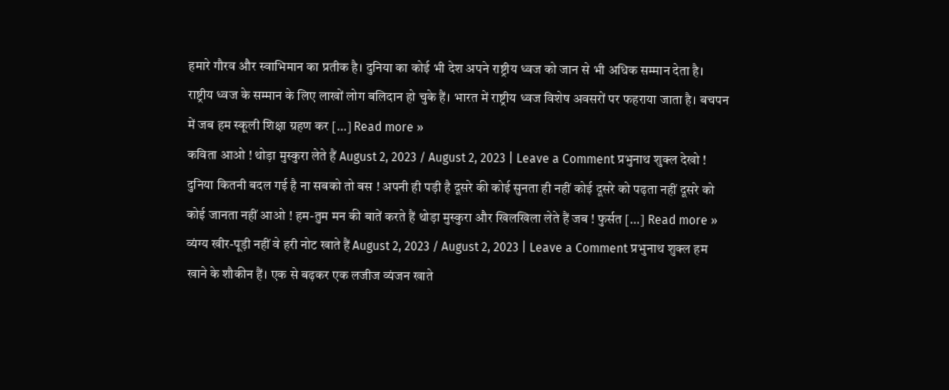हमारे गौरव और स्वाभिमान का प्रतीक है। दुनिया का कोई भी देश अपने राष्ट्रीय ध्वज को जान से भी अधिक सम्मान देता है। राष्ट्रीय ध्वज के सम्मान के लिए लाखों लोग बलिदान हो चुके हैं। भारत में राष्ट्रीय ध्वज विशेष अवसरों पर फहराया जाता है। बचपन में जब हम स्कूली शिक्षा ग्रहण कर […] Read more »
कविता आओ ! थोड़ा मुस्कुरा लेते हैं August 2, 2023 / August 2, 2023 | Leave a Comment प्रभुनाथ शुक्ल देखो ! दुनिया कितनी बदल गई है ना सबको तो बस ! अपनी ही पड़ी है दूसरे की कोई सुनता ही नहीं कोई दूसरे को पढ़ता नहीं दूसरे को कोई जानता नहीं आओ ! हम-तुम मन की बातें करते हैं थोड़ा मुस्कुरा और खिलखिला लेते हैं जब ! फुर्सत […] Read more »
व्यंग्य खीर-पूड़ी नहीं वे हरी नोट खाते हैं August 2, 2023 / August 2, 2023 | Leave a Comment प्रभुनाथ शुक्ल हम खाने के शौकीन हैं। एक से बढ़कर एक लजीज व्यंजन खाते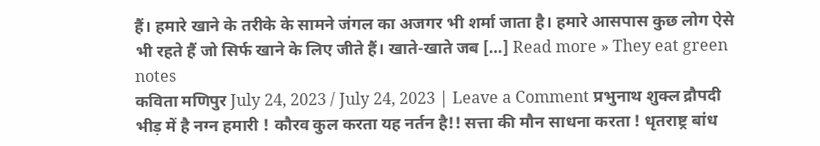हैं। हमारे खाने के तरीके के सामने जंगल का अजगर भी शर्मा जाता है। हमारे आसपास कुछ लोग ऐसे भी रहते हैं जो सिर्फ खाने के लिए जीते हैं। खाते-खाते जब […] Read more » They eat green notes
कविता मणिपुर July 24, 2023 / July 24, 2023 | Leave a Comment प्रभुनाथ शुक्ल द्रौपदी भीड़ में है नग्न हमारी ! कौरव कुल करता यह नर्तन है!! सत्ता की मौन साधना करता ! धृतराष्ट्र बांध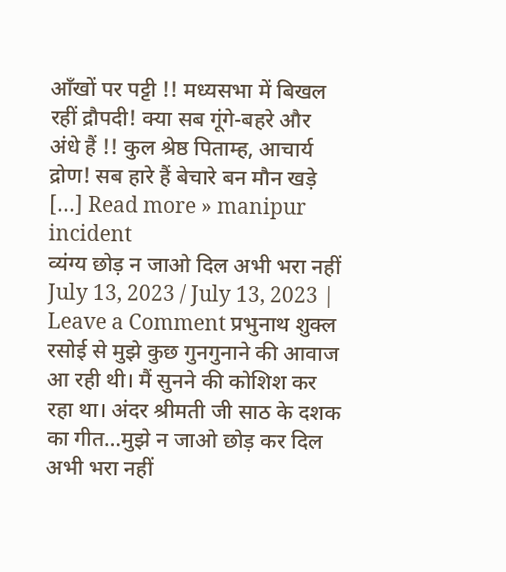आँखों पर पट्टी !! मध्यसभा में बिखल रहीं द्रौपदी! क्या सब गूंगे-बहरे और अंधे हैं !! कुल श्रेष्ठ पिताम्ह, आचार्य द्रोण! सब हारे हैं बेचारे बन मौन खड़े […] Read more » manipur incident
व्यंग्य छोड़ न जाओ दिल अभी भरा नहीं July 13, 2023 / July 13, 2023 | Leave a Comment प्रभुनाथ शुक्ल रसोई से मुझे कुछ गुनगुनाने की आवाज आ रही थी। मैं सुनने की कोशिश कर रहा था। अंदर श्रीमती जी साठ के दशक का गीत…मुझे न जाओ छोड़ कर दिल अभी भरा नहीं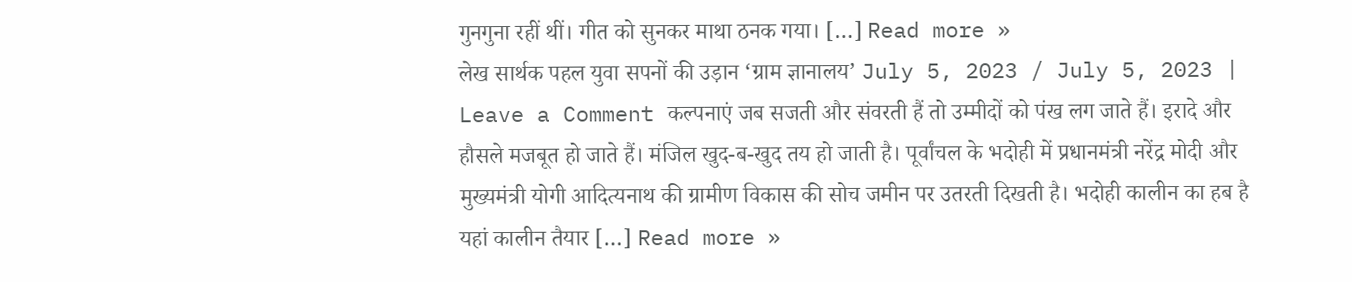गुनगुना रहीं थीं। गीत को सुनकर माथा ठनक गया। […] Read more »
लेख सार्थक पहल युवा सपनों की उड़ान ‘ग्राम ज्ञानालय’ July 5, 2023 / July 5, 2023 | Leave a Comment कल्पनाएं जब सजती और संवरती हैं तो उम्मीदों को पंख लग जाते हैं। इरादे और हौसले मजबूत हो जाते हैं। मंजिल खुद-ब-खुद तय हो जाती है। पूर्वांचल के भदोही में प्रधानमंत्री नरेंद्र मोदी और मुख्यमंत्री योगी आदित्यनाथ की ग्रामीण विकास की सोच जमीन पर उतरती दिखती है। भदोही कालीन का हब है यहां कालीन तैयार […] Read more »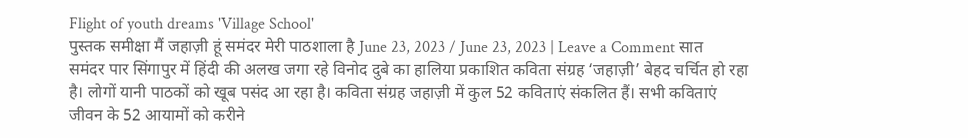Flight of youth dreams 'Village School'
पुस्तक समीक्षा मैं जहाज़ी हूं समंदर मेरी पाठशाला है June 23, 2023 / June 23, 2023 | Leave a Comment सात समंदर पार सिंगापुर में हिंदी की अलख जगा रहे विनोद दुबे का हालिया प्रकाशित कविता संग्रह ‘जहाज़ी’ बेहद चर्चित हो रहा है। लोगों यानी पाठकों को खूब पसंद आ रहा है। कविता संग्रह जहाज़ी में कुल 52 कविताएं संकलित हैं। सभी कविताएं जीवन के 52 आयामों को करीने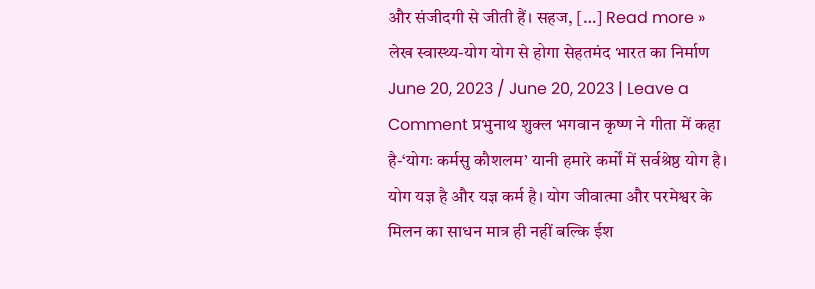और संजीदगी से जीती हैं। सहज, […] Read more »
लेख स्वास्थ्य-योग योग से होगा सेहतमंद भारत का निर्माण June 20, 2023 / June 20, 2023 | Leave a Comment प्रभुनाथ शुक्ल भगवान कृष्ण ने गीता में कहा है-‘योगः कर्मसु कौशलम’ यानी हमारे कर्मों में सर्वश्रेष्ठ योग है। योग यज्ञ है और यज्ञ कर्म है। योग जीवात्मा और परमेश्वर के मिलन का साधन मात्र ही नहीं बल्कि ईश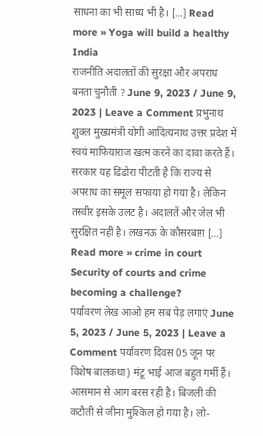साधना का भी साध्य भी है। […] Read more » Yoga will build a healthy India
राजनीति अदालतों की सुरक्षा और अपराध बनता चुनौती ? June 9, 2023 / June 9, 2023 | Leave a Comment प्रभुनाथ शुक्ल मुख्यमंत्री योगी आदित्यनाथ उत्तर प्रदेश में स्वयं माफियाराज खत्म करने का दावा करते हैं। सरकार यह ढिंढोरा पीटती है कि राज्य से अपराध का समूल सफाया हो गया है। लेकिन तस्वीर इसके उलट है। अदालतें और जेल भी सुरक्षित नहीं है। लखनऊ के कौसरबाग़ […] Read more » crime in court Security of courts and crime becoming a challenge?
पर्यावरण लेख आओ हम सब पेड़ लगाएं June 5, 2023 / June 5, 2023 | Leave a Comment पर्यावरण दिवस 05 जून पर विशेष बालकथा) मंटू भाई आज बहुत गर्मी हैं। आसमान से आग बरस रही है। बिजली की कटौती से जीना मुश्किल हो गया है। लो-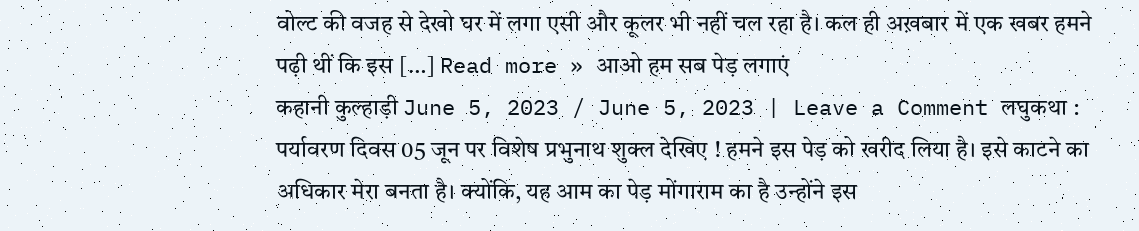वोल्ट की वजह से देखो घर में लगा एसी और कूलर भी नहीं चल रहा है। कल ही अख़बार में एक खबर हमने पढ़ी थीं कि इस […] Read more » आओ हम सब पेड़ लगाएं
कहानी कुल्हाड़ी June 5, 2023 / June 5, 2023 | Leave a Comment लघुकथा : पर्यावरण दिवस 05 जून पर विशेष प्रभुनाथ शुक्ल देखिए ! हमने इस पेड़ को खरीद लिया है। इसे काटने का अधिकार मेरा बनता है। क्योंकि, यह आम का पेड़ मोंगाराम का है उन्होंने इस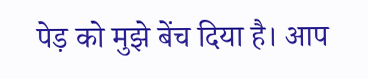पेड़ को मुझे बेंच दिया है। आप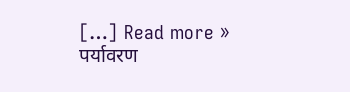[…] Read more » पर्यावरण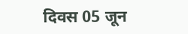दिवस 05 जून